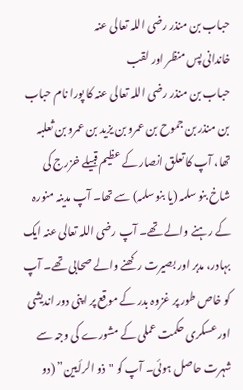حباب بن منذر رضی اللہ تعالی عنہ
خاندانی پس منظر اور لقب
حباب بن منذر رضی اللہ تعالی عنہ کا پورا نام حباب بن منذر بن جموح بن عمرو بن یزید بن عمرو بن ثعلبہ تھا، آپ کا تعلق انصار کے عظیم قبیلے خزرج کی شاخ بنو سلمہ (یا بنو سلمہ) سے تھا۔ آپ مدینہ منورہ کے رہنے والے تھے۔ آپ رضی اللہ تعالی عنہ ایک بہادر، مدبر اور بصیرت رکھنے والے صحابی تھے۔ آپ کو خاص طور پر غزوہ بدر کے موقع پر اپنی دور اندیشی اور عسکری حکمت عملی کے مشورے کی وجہ سے شہرت حاصل ہوئی۔ آپ کو "ذو الرأیین” (دو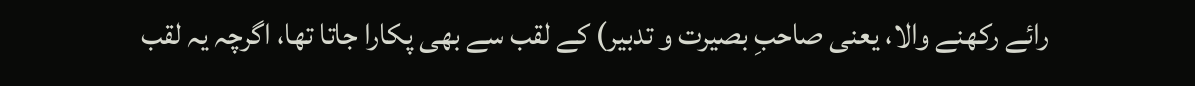رائے رکھنے والا، یعنی صاحبِ بصیرت و تدبیر) کے لقب سے بھی پکارا جاتا تھا، اگرچہ یہ لقب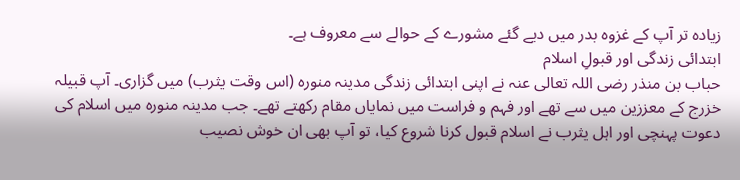زیادہ تر آپ کے غزوہ بدر میں دیے گئے مشورے کے حوالے سے معروف ہے۔
ابتدائی زندگی اور قبولِ اسلام
حباب بن منذر رضی اللہ تعالی عنہ نے اپنی ابتدائی زندگی مدینہ منورہ (اس وقت یثرب) میں گزاری۔ آپ قبیلہ خزرج کے معززین میں سے تھے اور فہم و فراست میں نمایاں مقام رکھتے تھے۔ جب مدینہ منورہ میں اسلام کی دعوت پہنچی اور اہل یثرب نے اسلام قبول کرنا شروع کیا، تو آپ بھی ان خوش نصیب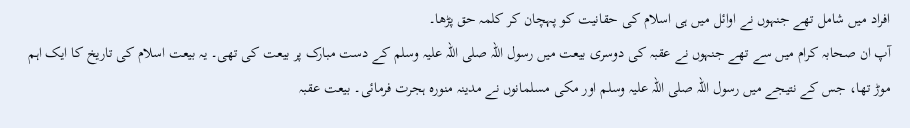افراد میں شامل تھے جنہوں نے اوائل میں ہی اسلام کی حقانیت کو پہچان کر کلمہ حق پڑھا۔
آپ ان صحابہ کرام میں سے تھے جنہوں نے عقبہ کی دوسری بیعت میں رسول اللہ صلی اللہ علیہ وسلم کے دست مبارک پر بیعت کی تھی۔ یہ بیعت اسلام کی تاریخ کا ایک اہم موڑ تھا، جس کے نتیجے میں رسول اللہ صلی اللہ علیہ وسلم اور مکی مسلمانوں نے مدینہ منورہ ہجرت فرمائی۔ بیعت عقبہ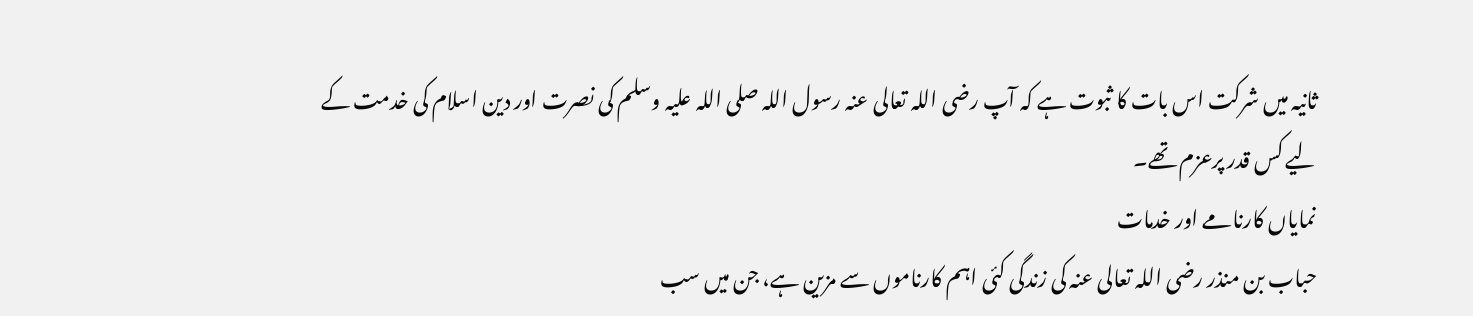ثانیہ میں شرکت اس بات کا ثبوت ہے کہ آپ رضی اللہ تعالی عنہ رسول اللہ صلی اللہ علیہ وسلم کی نصرت اور دین اسلام کی خدمت کے لیے کس قدر پرعزم تھے۔
نمایاں کارنامے اور خدمات
حباب بن منذر رضی اللہ تعالی عنہ کی زندگی کئی اہم کارناموں سے مزین ہے، جن میں سب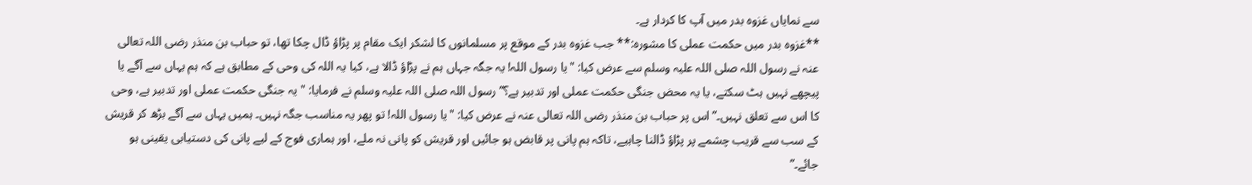سے نمایاں غزوہ بدر میں آپ کا کردار ہے۔
**غزوہ بدر میں حکمت عملی کا مشورہ:** جب غزوہ بدر کے موقع پر مسلمانوں کا لشکر ایک مقام پر پڑاؤ ڈال چکا تھا، تو حباب بن منذر رضی اللہ تعالی عنہ نے رسول اللہ صلی اللہ علیہ وسلم سے عرض کیا: "یا رسول اللہ! یہ جگہ جہاں ہم نے پڑاؤ ڈالا ہے، کیا یہ اللہ کی وحی کے مطابق ہے کہ ہم یہاں سے آگے یا پیچھے نہیں ہٹ سکتے، یا یہ محض جنگی حکمت عملی اور تدبیر ہے؟” رسول اللہ صلی اللہ علیہ وسلم نے فرمایا: "یہ جنگی حکمت عملی اور تدبیر ہے، وحی کا اس سے تعلق نہیں۔” اس پر حباب بن منذر رضی اللہ تعالی عنہ نے عرض کیا: "یا رسول اللہ! تو پھر یہ مناسب جگہ نہیں۔ ہمیں یہاں سے آگے بڑھ کر قریش کے سب سے قریب چشمے پر پڑاؤ ڈالنا چاہیے، تاکہ ہم پانی پر قابض ہو جائیں اور قریش کو پانی نہ ملے، اور ہماری فوج کے لیے پانی کی دستیابی یقینی ہو جائے۔”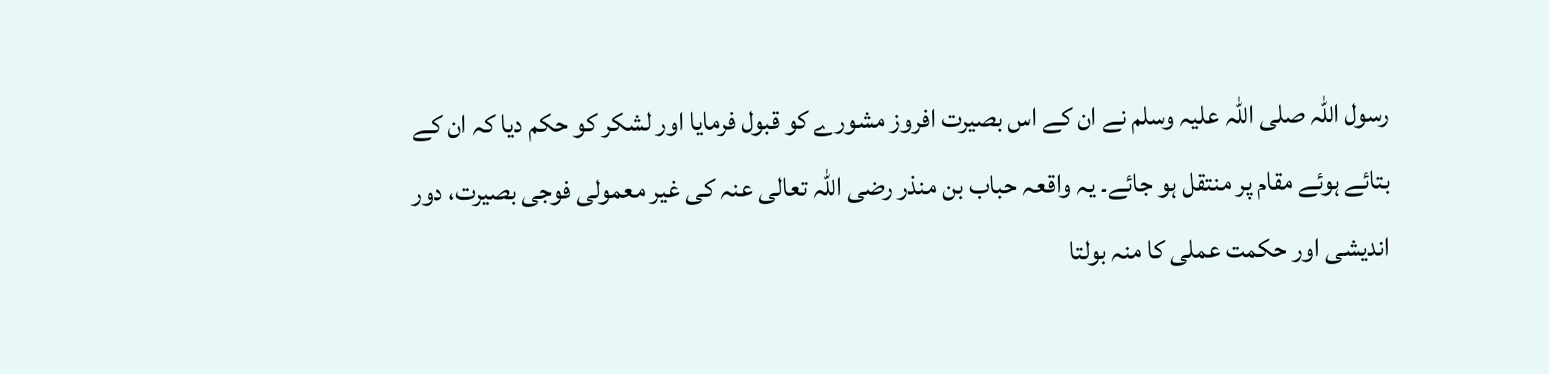رسول اللہ صلی اللہ علیہ وسلم نے ان کے اس بصیرت افروز مشورے کو قبول فرمایا اور لشکر کو حکم دیا کہ ان کے بتائے ہوئے مقام پر منتقل ہو جائے۔ یہ واقعہ حباب بن منذر رضی اللہ تعالی عنہ کی غیر معمولی فوجی بصیرت، دور اندیشی اور حکمت عملی کا منہ بولتا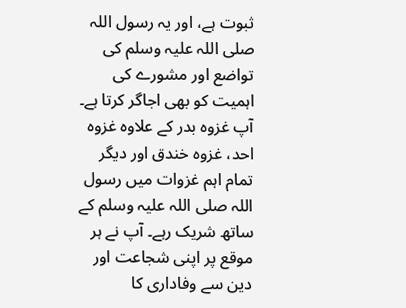ثبوت ہے، اور یہ رسول اللہ صلی اللہ علیہ وسلم کی تواضع اور مشورے کی اہمیت کو بھی اجاگر کرتا ہے۔
آپ غزوہ بدر کے علاوہ غزوہ احد، غزوہ خندق اور دیگر تمام اہم غزوات میں رسول اللہ صلی اللہ علیہ وسلم کے ساتھ شریک رہے۔ آپ نے ہر موقع پر اپنی شجاعت اور دین سے وفاداری کا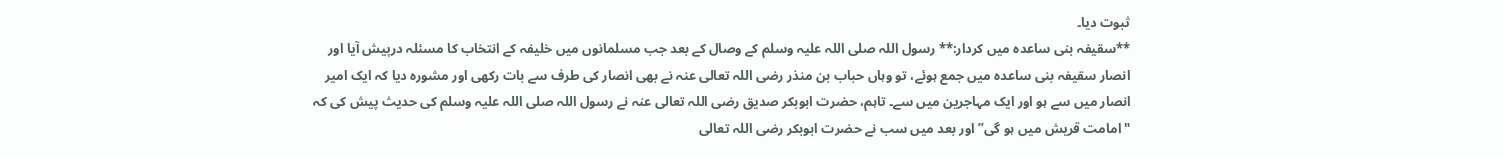ثبوت دیا۔
**سقیفہ بنی ساعدہ میں کردار:** رسول اللہ صلی اللہ علیہ وسلم کے وصال کے بعد جب مسلمانوں میں خلیفہ کے انتخاب کا مسئلہ درپیش آیا اور انصار سقیفہ بنی ساعدہ میں جمع ہوئے، تو وہاں حباب بن منذر رضی اللہ تعالی عنہ نے بھی انصار کی طرف سے بات رکھی اور مشورہ دیا کہ ایک امیر انصار میں سے ہو اور ایک مہاجرین میں سے۔ تاہم، حضرت ابوبکر صدیق رضی اللہ تعالی عنہ نے رسول اللہ صلی اللہ علیہ وسلم کی حدیث پیش کی کہ "امامت قریش میں ہو گی” اور بعد میں سب نے حضرت ابوبکر رضی اللہ تعالی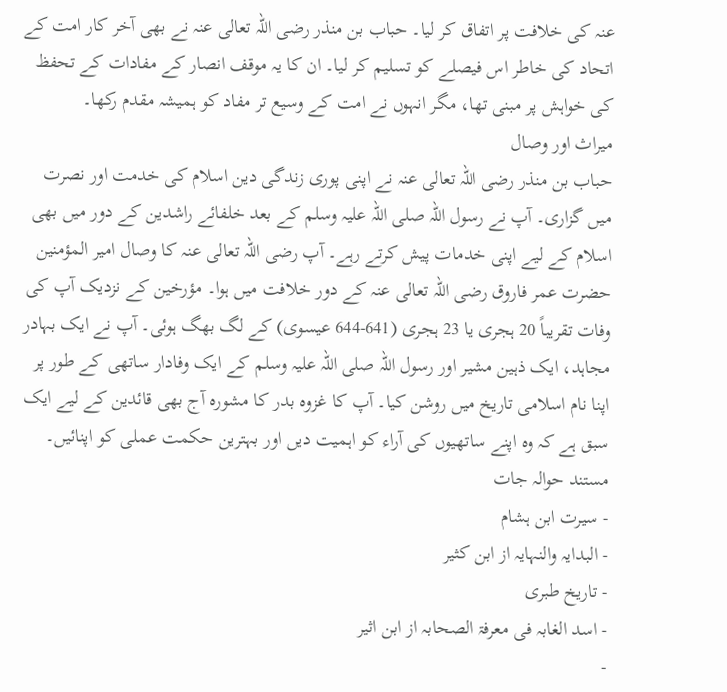عنہ کی خلافت پر اتفاق کر لیا۔ حباب بن منذر رضی اللہ تعالی عنہ نے بھی آخر کار امت کے اتحاد کی خاطر اس فیصلے کو تسلیم کر لیا۔ ان کا یہ موقف انصار کے مفادات کے تحفظ کی خواہش پر مبنی تھا، مگر انہوں نے امت کے وسیع تر مفاد کو ہمیشہ مقدم رکھا۔
میراث اور وصال
حباب بن منذر رضی اللہ تعالی عنہ نے اپنی پوری زندگی دین اسلام کی خدمت اور نصرت میں گزاری۔ آپ نے رسول اللہ صلی اللہ علیہ وسلم کے بعد خلفائے راشدین کے دور میں بھی اسلام کے لیے اپنی خدمات پیش کرتے رہے۔ آپ رضی اللہ تعالی عنہ کا وصال امیر المؤمنین حضرت عمر فاروق رضی اللہ تعالی عنہ کے دور خلافت میں ہوا۔ مؤرخین کے نزدیک آپ کی وفات تقریباً 20 ہجری یا 23 ہجری (641-644 عیسوی) کے لگ بھگ ہوئی۔ آپ نے ایک بہادر مجاہد، ایک ذہین مشیر اور رسول اللہ صلی اللہ علیہ وسلم کے ایک وفادار ساتھی کے طور پر اپنا نام اسلامی تاریخ میں روشن کیا۔ آپ کا غزوہ بدر کا مشورہ آج بھی قائدین کے لیے ایک سبق ہے کہ وہ اپنے ساتھیوں کی آراء کو اہمیت دیں اور بہترین حکمت عملی کو اپنائیں۔
مستند حوالہ جات
- سیرت ابن ہشام
- البدایہ والنہایہ از ابن کثیر
- تاریخ طبری
- اسد الغابہ فی معرفۃ الصحابہ از ابن اثیر
-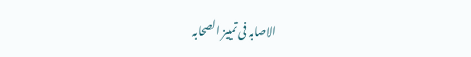الاصابہ فی تمییز الصحابہ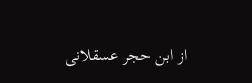از ابن حجر عسقلانی